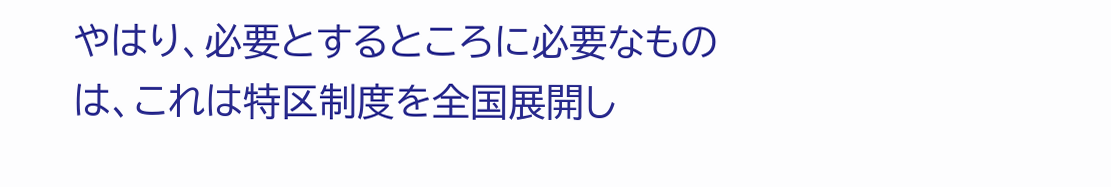やはり、必要とするところに必要なものは、これは特区制度を全国展開し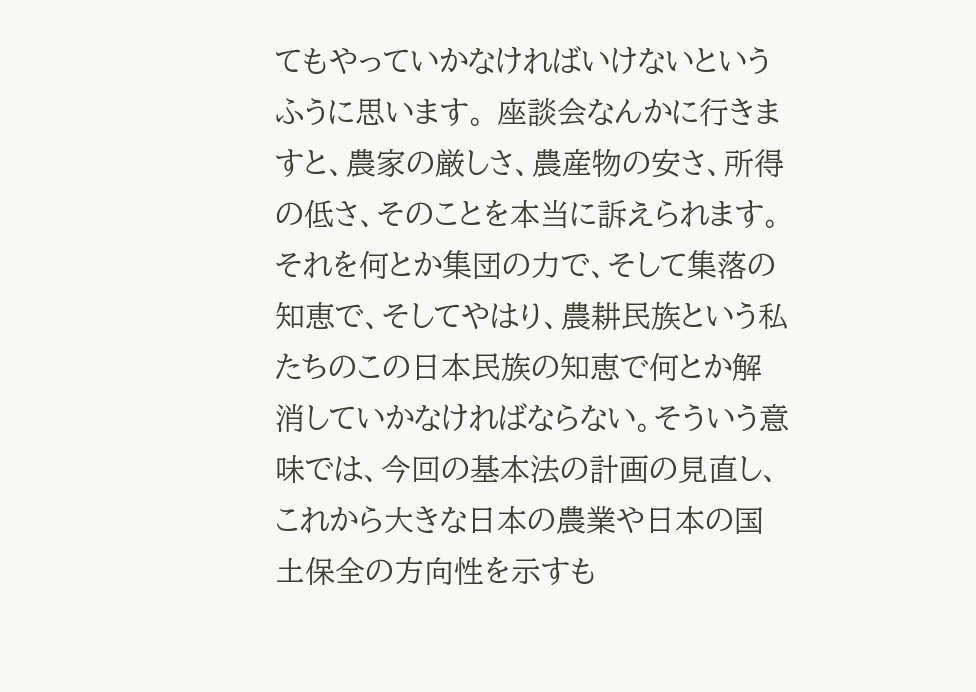てもやっていかなければいけないというふうに思います。 座談会なんかに行きますと、農家の厳しさ、農産物の安さ、所得の低さ、そのことを本当に訴えられます。それを何とか集団の力で、そして集落の知恵で、そしてやはり、農耕民族という私たちのこの日本民族の知恵で何とか解消していかなければならない。そういう意味では、今回の基本法の計画の見直し、これから大きな日本の農業や日本の国土保全の方向性を示すも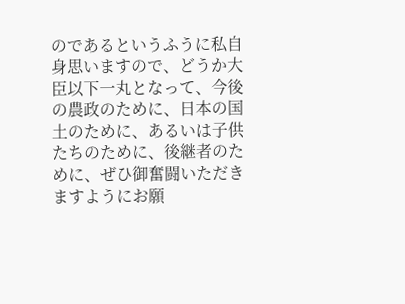のであるというふうに私自身思いますので、どうか大臣以下一丸となって、今後の農政のために、日本の国土のために、あるいは子供たちのために、後継者のために、ぜひ御奮闘いただきますようにお願